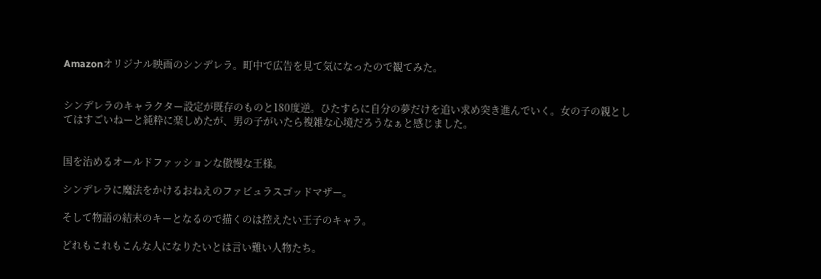Amazonオリジナル映画のシンデレラ。町中で広告を見て気になったので観てみた。


シンデレラのキャラクター設定が既存のものと180度逆。ひたすらに自分の夢だけを追い求め突き進んでいく。女の子の親としてはすごいねーと純粋に楽しめたが、男の子がいたら複雑な心境だろうなぁと感じました。


国を治めるオールドファッションな傲慢な王様。

シンデレラに魔法をかけるおねえのファビュラスゴッドマザー。

そして物語の結末のキーとなるので描くのは控えたい王子のキャラ。

どれもこれもこんな人になりたいとは言い難い人物たち。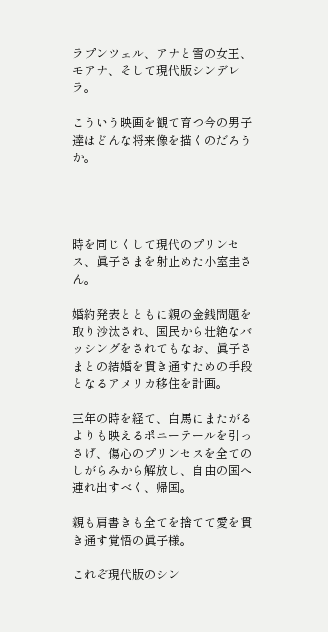ラプンツェル、アナと雪の女王、モアナ、そして現代版シンデレラ。

こういう映画を観て育つ今の男子達はどんな将来像を描くのだろうか。




時を同じくして現代のプリンセス、眞子さまを射止めた小室圭さん。

婚約発表とともに親の金銭問題を取り沙汰され、国民から壮絶なバッシングをされてもなお、眞子さまとの結婚を貫き通すための手段となるアメリカ移住を計画。

三年の時を経て、白馬にまたがるよりも映えるポニーテールを引っさげ、傷心のプリンセスを全てのしがらみから解放し、自由の国へ連れ出すべく、帰国。

親も肩書きも全てを捨てて愛を貫き通す覚悟の眞子様。

これぞ現代版のシン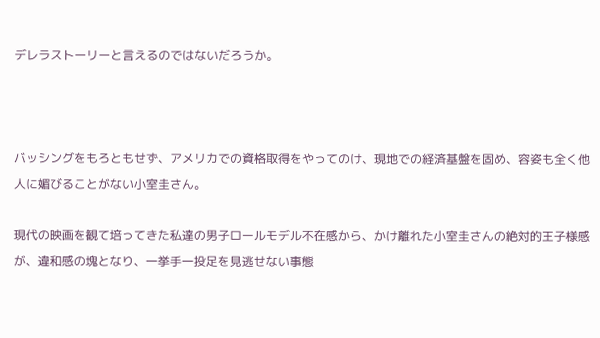デレラストーリーと言えるのではないだろうか。



バッシングをもろともせず、アメリカでの資格取得をやってのけ、現地での経済基盤を固め、容姿も全く他人に媚びることがない小室圭さん。

現代の映画を観て培ってきた私達の男子ロールモデル不在感から、かけ離れた小室圭さんの絶対的王子様感が、違和感の塊となり、一挙手一投足を見逃せない事態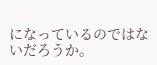になっているのではないだろうか。